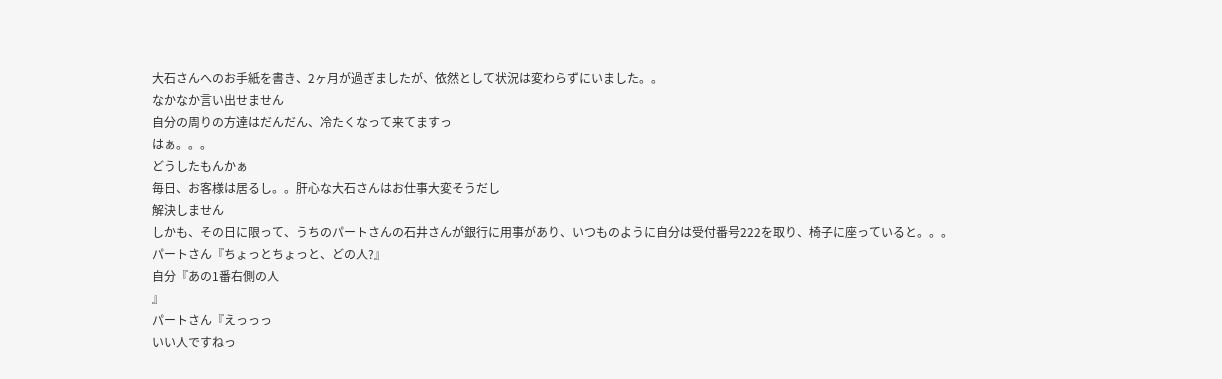大石さんへのお手紙を書き、2ヶ月が過ぎましたが、依然として状況は変わらずにいました。。
なかなか言い出せません
自分の周りの方達はだんだん、冷たくなって来てますっ
はぁ。。。
どうしたもんかぁ
毎日、お客様は居るし。。肝心な大石さんはお仕事大変そうだし
解決しません
しかも、その日に限って、うちのパートさんの石井さんが銀行に用事があり、いつものように自分は受付番号222を取り、椅子に座っていると。。。
パートさん『ちょっとちょっと、どの人?』
自分『あの1番右側の人
』
パートさん『えっっっ
いい人ですねっ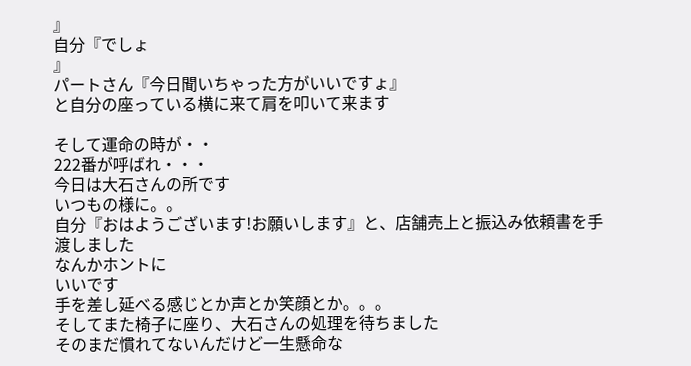』
自分『でしょ
』
パートさん『今日聞いちゃった方がいいですょ』
と自分の座っている横に来て肩を叩いて来ます

そして運命の時が・・
222番が呼ばれ・・・
今日は大石さんの所です
いつもの様に。。
自分『おはようございます!お願いします』と、店舗売上と振込み依頼書を手渡しました
なんかホントに
いいです
手を差し延べる感じとか声とか笑顔とか。。。
そしてまた椅子に座り、大石さんの処理を待ちました
そのまだ慣れてないんだけど一生懸命な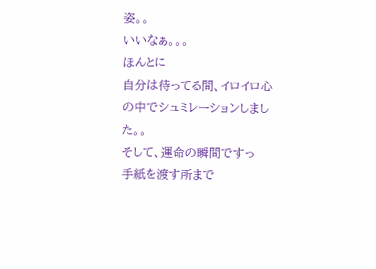姿。。
いいなぁ。。。
ほんとに
自分は待ってる間、イロイロ心の中でシュミレーションしました。。
そして、運命の瞬間ですっ
手紙を渡す所まで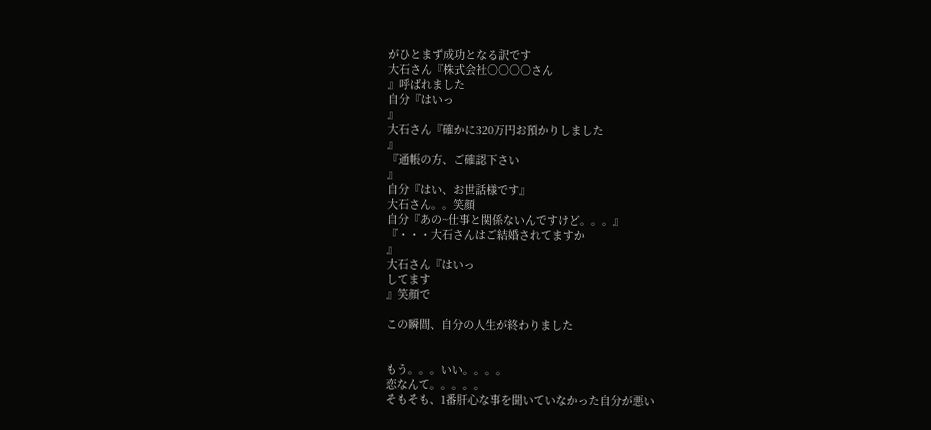がひとまず成功となる訳です
大石さん『株式会社○○○○さん
』呼ばれました
自分『はいっ
』
大石さん『確かに320万円お預かりしました
』
『通帳の方、ご確認下さい
』
自分『はい、お世話様です』
大石さん。。笑顔
自分『あの~仕事と関係ないんですけど。。。』
『・・・大石さんはご結婚されてますか
』
大石さん『はいっ
してます
』笑顔で

この瞬間、自分の人生が終わりました


もう。。。いい。。。。
恋なんて。。。。。
そもそも、1番肝心な事を聞いていなかった自分が悪い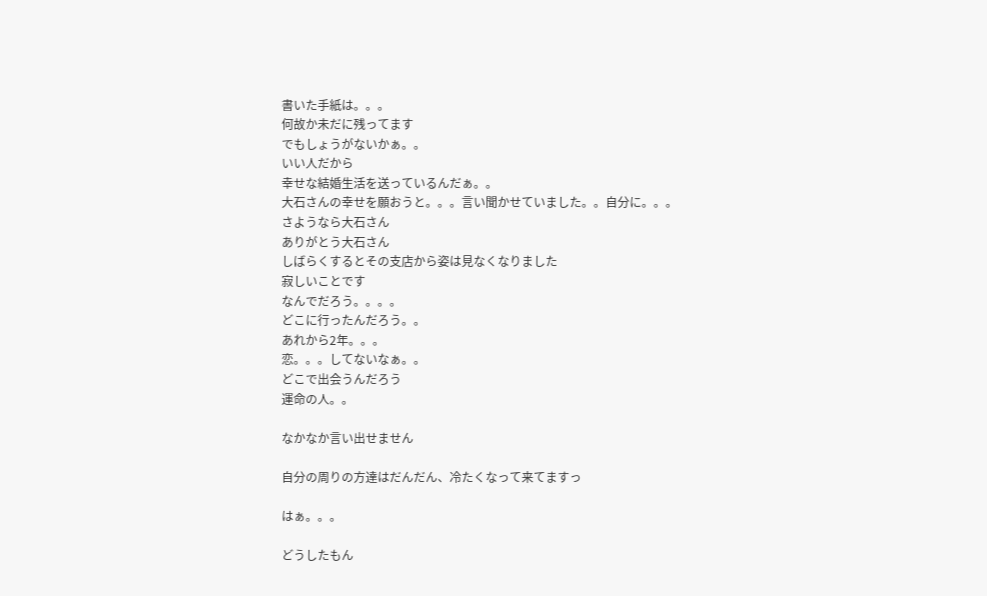書いた手紙は。。。
何故か未だに残ってます
でもしょうがないかぁ。。
いい人だから
幸せな結婚生活を送っているんだぁ。。
大石さんの幸せを願おうと。。。言い聞かせていました。。自分に。。。
さようなら大石さん
ありがとう大石さん
しばらくするとその支店から姿は見なくなりました
寂しいことです
なんでだろう。。。。
どこに行ったんだろう。。
あれから2年。。。
恋。。。してないなぁ。。
どこで出会うんだろう
運命の人。。

なかなか言い出せません

自分の周りの方達はだんだん、冷たくなって来てますっ

はぁ。。。

どうしたもん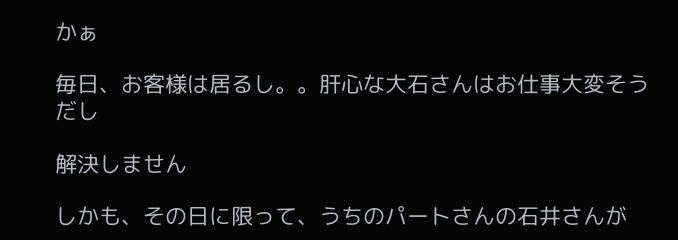かぁ

毎日、お客様は居るし。。肝心な大石さんはお仕事大変そうだし

解決しません

しかも、その日に限って、うちのパートさんの石井さんが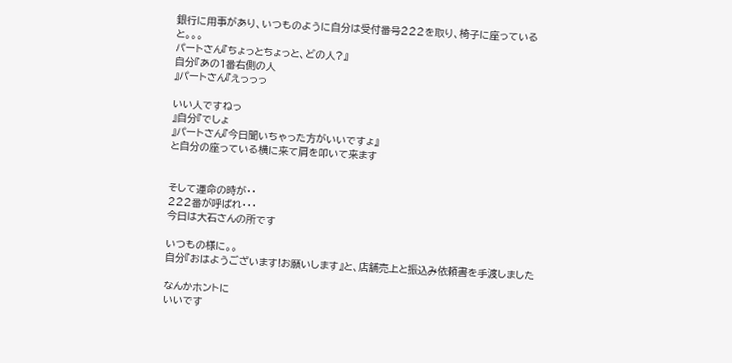銀行に用事があり、いつものように自分は受付番号222を取り、椅子に座っていると。。。
パートさん『ちょっとちょっと、どの人?』
自分『あの1番右側の人
』パートさん『えっっっ

いい人ですねっ
』自分『でしょ
』パートさん『今日聞いちゃった方がいいですょ』
と自分の座っている横に来て肩を叩いて来ます


そして運命の時が・・
222番が呼ばれ・・・
今日は大石さんの所です

いつもの様に。。
自分『おはようございます!お願いします』と、店舗売上と振込み依頼書を手渡しました

なんかホントに
いいです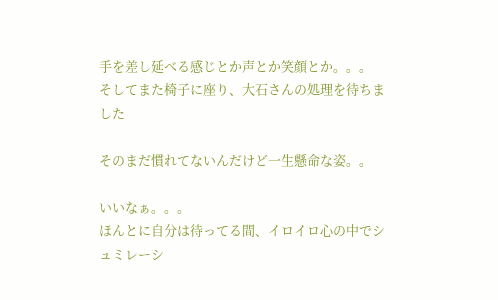手を差し延べる感じとか声とか笑顔とか。。。
そしてまた椅子に座り、大石さんの処理を待ちました

そのまだ慣れてないんだけど一生懸命な姿。。

いいなぁ。。。
ほんとに自分は待ってる間、イロイロ心の中でシュミレーシ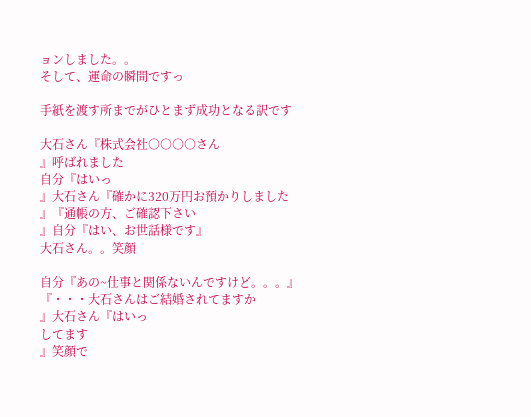ョンしました。。
そして、運命の瞬間ですっ

手紙を渡す所までがひとまず成功となる訳です

大石さん『株式会社○○○○さん
』呼ばれました
自分『はいっ
』大石さん『確かに320万円お預かりしました
』『通帳の方、ご確認下さい
』自分『はい、お世話様です』
大石さん。。笑顔

自分『あの~仕事と関係ないんですけど。。。』
『・・・大石さんはご結婚されてますか
』大石さん『はいっ
してます
』笑顔で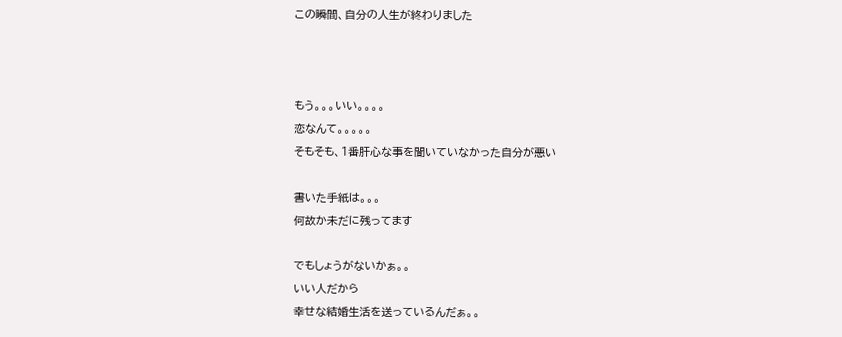この瞬間、自分の人生が終わりました



もう。。。いい。。。。
恋なんて。。。。。
そもそも、1番肝心な事を聞いていなかった自分が悪い

書いた手紙は。。。
何故か未だに残ってます

でもしょうがないかぁ。。
いい人だから
幸せな結婚生活を送っているんだぁ。。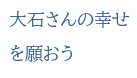大石さんの幸せを願おう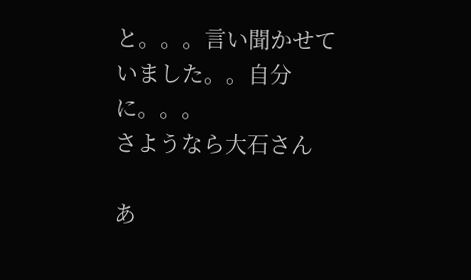と。。。言い聞かせていました。。自分に。。。
さようなら大石さん

あ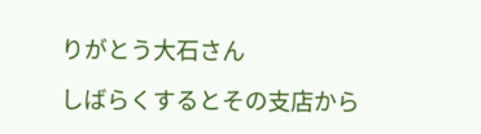りがとう大石さん

しばらくするとその支店から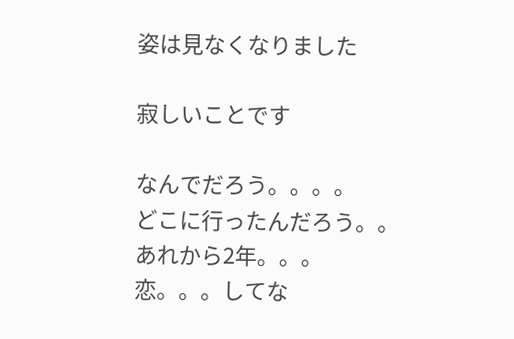姿は見なくなりました

寂しいことです

なんでだろう。。。。
どこに行ったんだろう。。
あれから2年。。。
恋。。。してな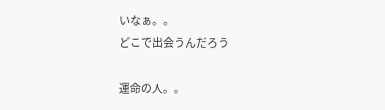いなぁ。。
どこで出会うんだろう

運命の人。。